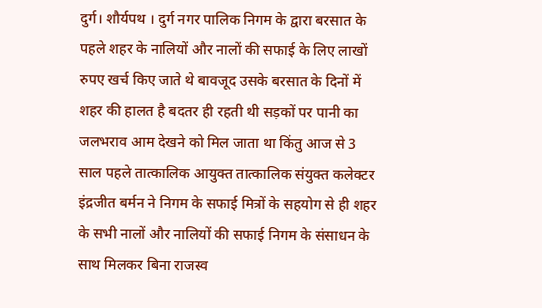दुर्ग। शौर्यपथ । दुर्ग नगर पालिक निगम के द्वारा बरसात के पहले शहर के नालियों और नालों की सफाई के लिए लाखों रुपए खर्च किए जाते थे बावजूद उसके बरसात के दिनों में शहर की हालत है बदतर ही रहती थी सड़कों पर पानी का जलभराव आम देखने को मिल जाता था किंतु आज से 3 साल पहले तात्कालिक आयुक्त तात्कालिक संयुक्त कलेक्टर इंद्रजीत बर्मन ने निगम के सफाई मित्रों के सहयोग से ही शहर के सभी नालों और नालियों की सफाई निगम के संसाधन के साथ मिलकर बिना राजस्व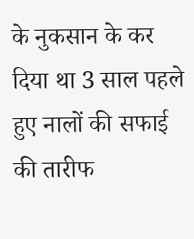के नुकसान के कर दिया था 3 साल पहले हुए नालों की सफाई की तारीफ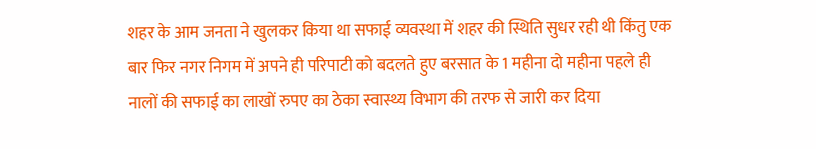शहर के आम जनता ने खुलकर किया था सफाई व्यवस्था में शहर की स्थिति सुधर रही थी किंतु एक बार फिर नगर निगम में अपने ही परिपाटी को बदलते हुए बरसात के 1 महीना दो महीना पहले ही नालों की सफाई का लाखों रुपए का ठेका स्वास्थ्य विभाग की तरफ से जारी कर दिया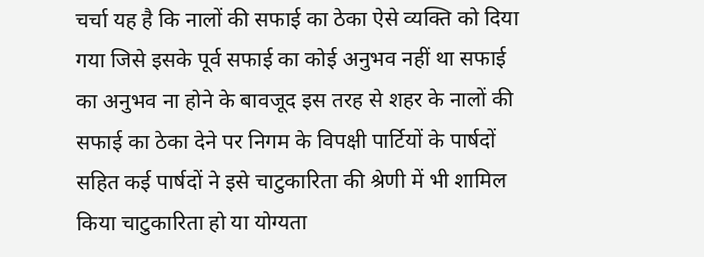चर्चा यह है कि नालों की सफाई का ठेका ऐसे व्यक्ति को दिया गया जिसे इसके पूर्व सफाई का कोई अनुभव नहीं था सफाई का अनुभव ना होने के बावजूद इस तरह से शहर के नालों की सफाई का ठेका देने पर निगम के विपक्षी पार्टियों के पार्षदों सहित कई पार्षदों ने इसे चाटुकारिता की श्रेणी में भी शामिल किया चाटुकारिता हो या योग्यता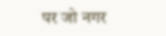पर जो नगर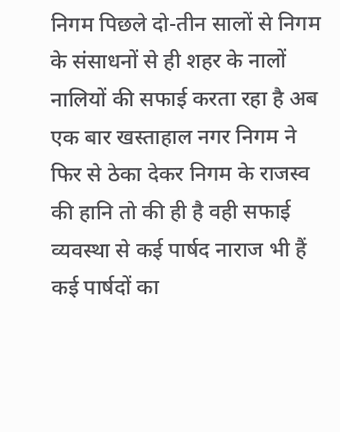निगम पिछले दो-तीन सालों से निगम के संसाधनों से ही शहर के नालों नालियों की सफाई करता रहा है अब एक बार खस्ताहाल नगर निगम ने फिर से ठेका देकर निगम के राजस्व की हानि तो की ही है वही सफाई व्यवस्था से कई पार्षद नाराज भी हैं कई पार्षदों का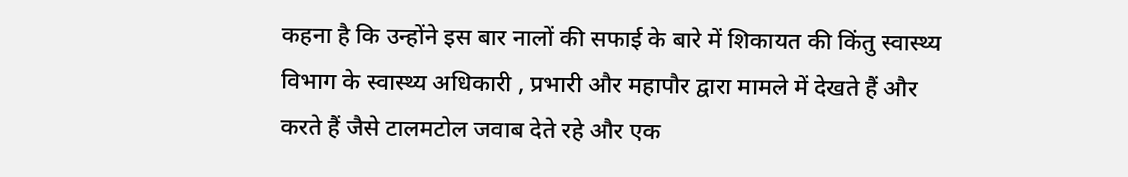कहना है कि उन्होंने इस बार नालों की सफाई के बारे में शिकायत की किंतु स्वास्थ्य विभाग के स्वास्थ्य अधिकारी , प्रभारी और महापौर द्वारा मामले में देखते हैं और करते हैं जैसे टालमटोल जवाब देते रहे और एक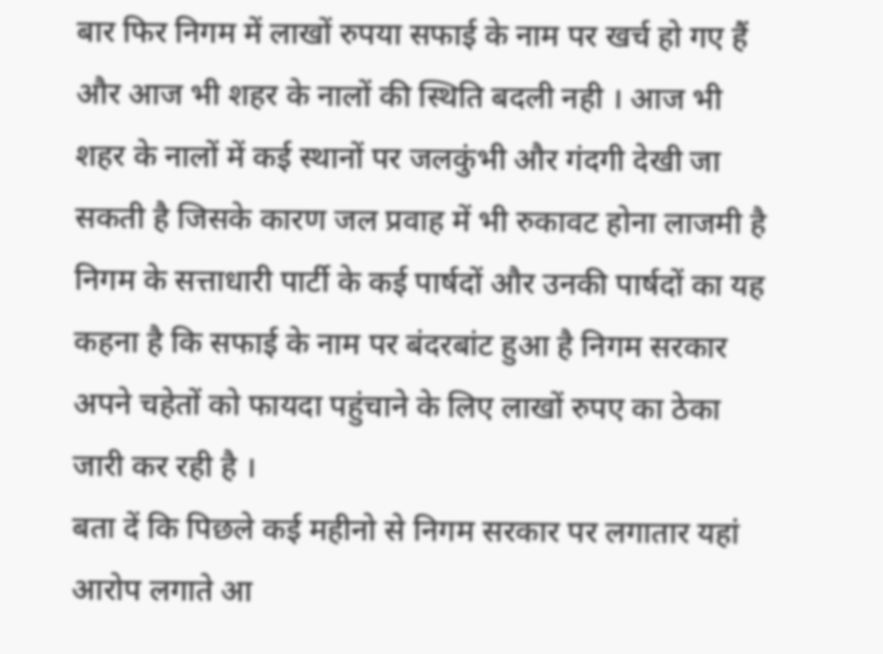बार फिर निगम में लाखों रुपया सफाई के नाम पर खर्च हो गए हैं और आज भी शहर के नालों की स्थिति बदली नही । आज भी शहर के नालों में कई स्थानों पर जलकुंभी और गंदगी देखी जा सकती है जिसके कारण जल प्रवाह में भी रुकावट होना लाजमी है निगम के सत्ताधारी पार्टी के कई पार्षदों और उनकी पार्षदों का यह कहना है कि सफाई के नाम पर बंदरबांट हुआ है निगम सरकार अपने चहेतों को फायदा पहुंचाने के लिए लाखों रुपए का ठेका जारी कर रही है ।
बता दें कि पिछले कई महीनो से निगम सरकार पर लगातार यहां आरोप लगाते आ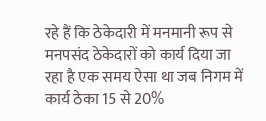रहे हैं कि ठेकेदारी में मनमानी रूप से मनपसंद ठेकेदारों को कार्य दिया जा रहा है एक समय ऐसा था जब निगम में कार्य ठेका 15 से 20%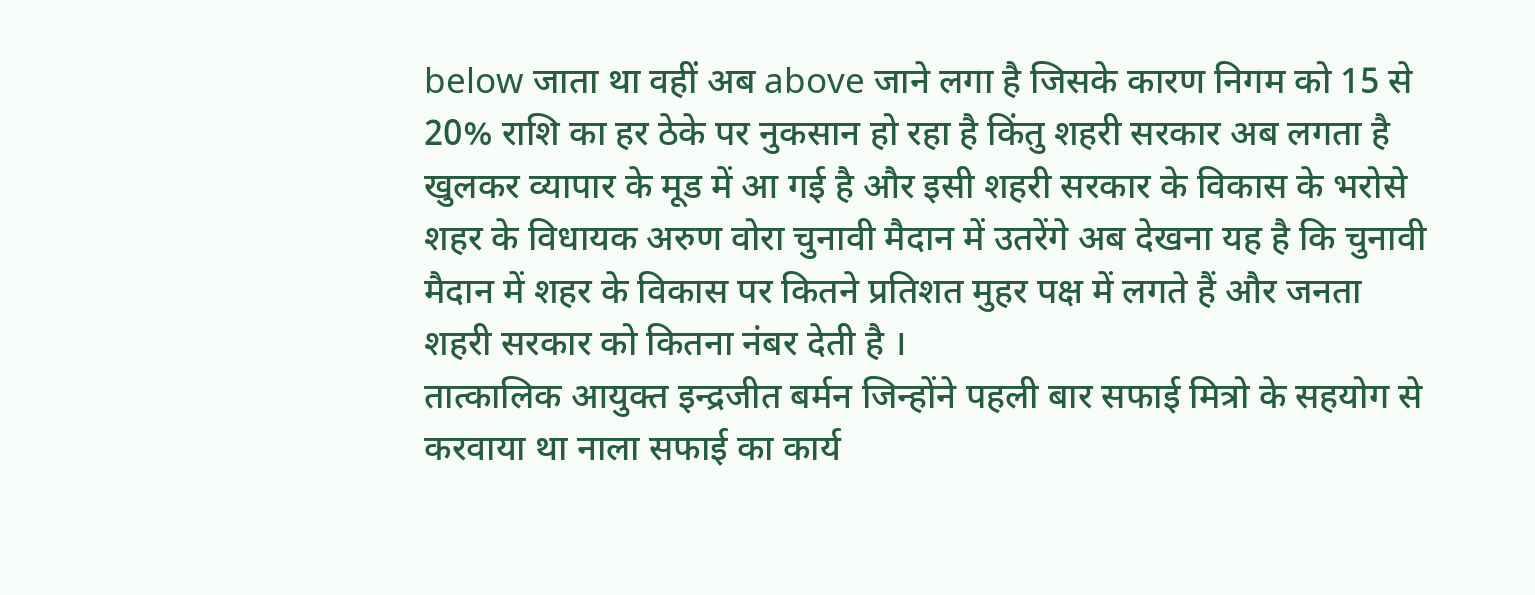below जाता था वहीं अब above जाने लगा है जिसके कारण निगम को 15 से 20% राशि का हर ठेके पर नुकसान हो रहा है किंतु शहरी सरकार अब लगता है खुलकर व्यापार के मूड में आ गई है और इसी शहरी सरकार के विकास के भरोसे शहर के विधायक अरुण वोरा चुनावी मैदान में उतरेंगे अब देखना यह है कि चुनावी मैदान में शहर के विकास पर कितने प्रतिशत मुहर पक्ष में लगते हैं और जनता शहरी सरकार को कितना नंबर देती है ।
तात्कालिक आयुक्त इन्द्रजीत बर्मन जिन्होंने पहली बार सफाई मित्रो के सहयोग से करवाया था नाला सफाई का कार्य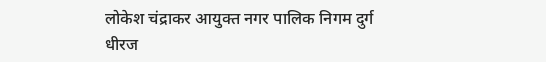लोकेश चंद्राकर आयुक्त नगर पालिक निगम दुर्ग
धीरज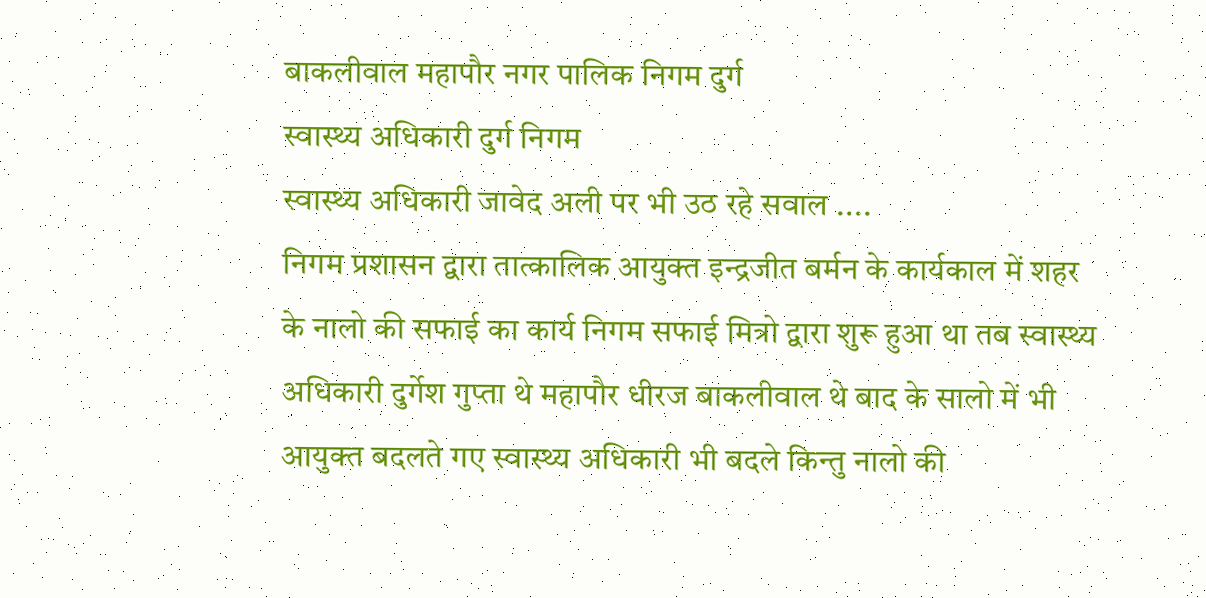बाकलीवाल महापौर नगर पालिक निगम दुर्ग
स्वास्थ्य अधिकारी दुर्ग निगम
स्वास्थ्य अधिकारी जावेद अली पर भी उठ रहे सवाल ....
निगम प्रशासन द्वारा तात्कालिक आयुक्त इन्द्रजीत बर्मन के कार्यकाल में शहर के नालो की सफाई का कार्य निगम सफाई मित्रो द्वारा शुरू हुआ था तब स्वास्थ्य अधिकारी दुर्गेश गुप्ता थे महापौर धीरज बाकलीवाल थे बाद के सालो में भी आयुक्त बदलते गए स्वास्थ्य अधिकारी भी बदले किन्तु नालो की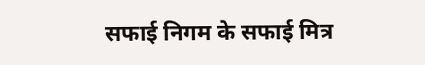सफाई निगम के सफाई मित्र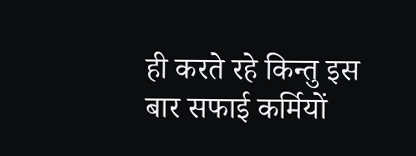ही करते रहे किन्तु इस बार सफाई कर्मियों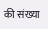की संख्या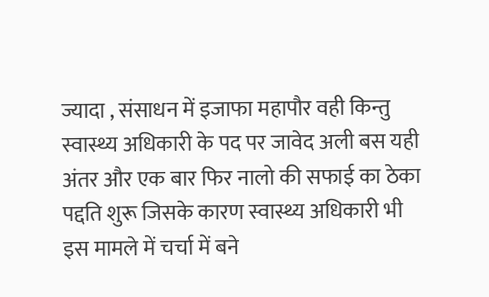ज्यादा , संसाधन में इजाफा महापौर वही किन्तु स्वास्थ्य अधिकारी के पद पर जावेद अली बस यही अंतर और एक बार फिर नालो की सफाई का ठेका पद्दति शुरू जिसके कारण स्वास्थ्य अधिकारी भी इस मामले में चर्चा में बने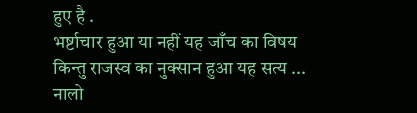हुए है .
भर्ष्टाचार हुआ या नहीं यह जाँच का विषय किन्तु राजस्व का नुक्सान हुआ यह सत्य ...
नालो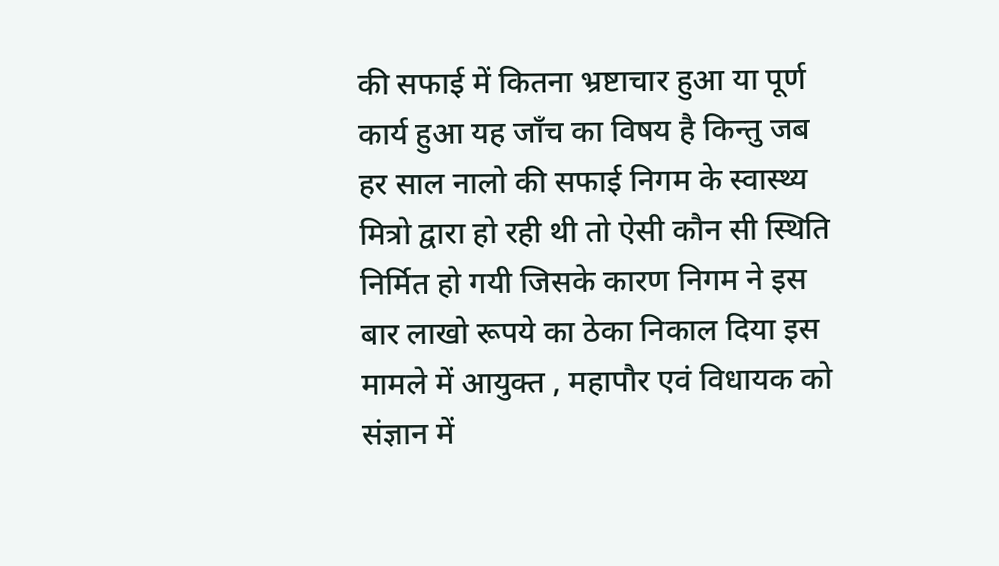की सफाई में कितना भ्रष्टाचार हुआ या पूर्ण कार्य हुआ यह जाँच का विषय है किन्तु जब हर साल नालो की सफाई निगम के स्वास्थ्य मित्रो द्वारा हो रही थी तो ऐसी कौन सी स्थिति निर्मित हो गयी जिसके कारण निगम ने इस बार लाखो रूपये का ठेका निकाल दिया इस मामले में आयुक्त , महापौर एवं विधायक को संज्ञान में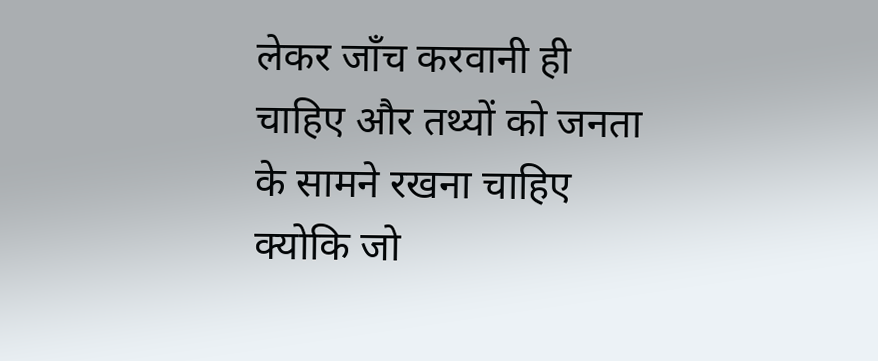लेकर जाँच करवानी ही चाहिए और तथ्यों को जनता के सामने रखना चाहिए क्योकि जो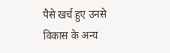पैसे खर्च हुए उनसे विकास के अन्य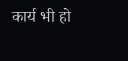कार्य भी हो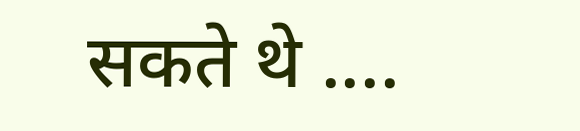सकते थे ....